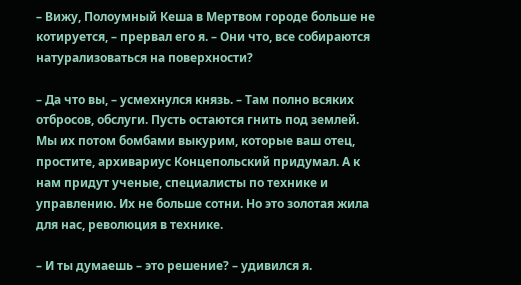– Вижу, Полоумный Кеша в Мертвом городе больше не котируется, – прервал его я. – Они что, все собираются натурализоваться на поверхности?

– Да что вы, – усмехнулся князь. – Там полно всяких отбросов, обслуги. Пусть остаются гнить под землей. Мы их потом бомбами выкурим, которые ваш отец, простите, архивариус Концепольский придумал. А к нам придут ученые, специалисты по технике и управлению. Их не больше сотни. Но это золотая жила для нас, революция в технике.

– И ты думаешь – это решение? – удивился я.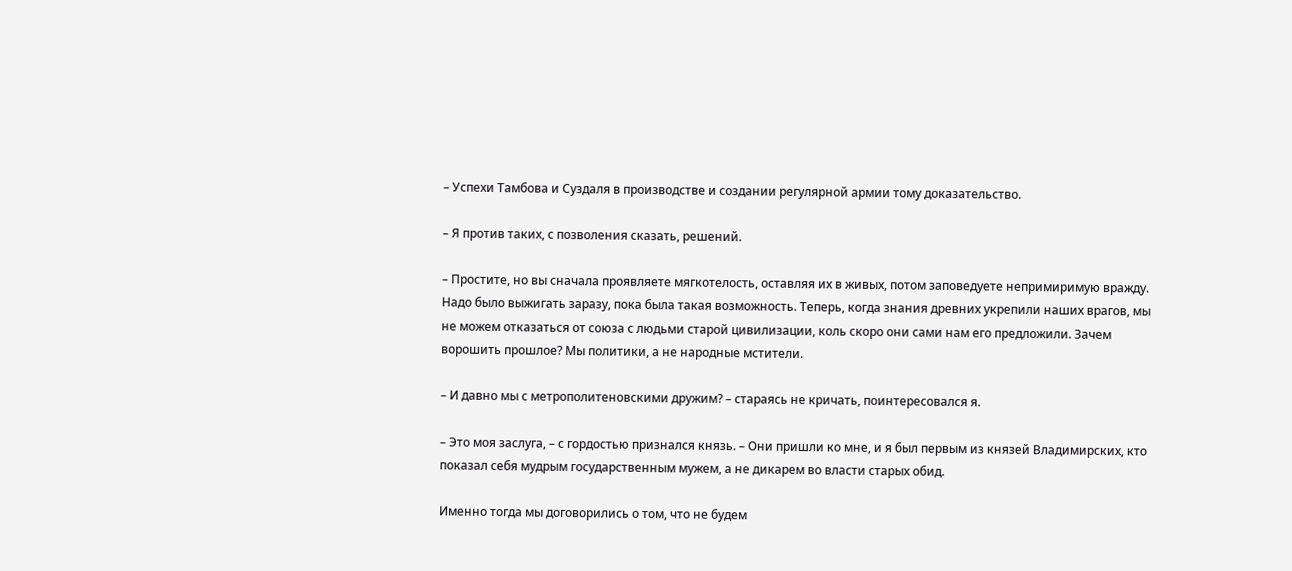– Успехи Тамбова и Суздаля в производстве и создании регулярной армии тому доказательство.

– Я против таких, с позволения сказать, решений.

– Простите, но вы сначала проявляете мягкотелость, оставляя их в живых, потом заповедуете непримиримую вражду. Надо было выжигать заразу, пока была такая возможность. Теперь, когда знания древних укрепили наших врагов, мы не можем отказаться от союза с людьми старой цивилизации, коль скоро они сами нам его предложили. Зачем ворошить прошлое? Мы политики, а не народные мстители.

– И давно мы с метрополитеновскими дружим? – стараясь не кричать, поинтересовался я.

– Это моя заслуга, – с гордостью признался князь. – Они пришли ко мне, и я был первым из князей Владимирских, кто показал себя мудрым государственным мужем, а не дикарем во власти старых обид.

Именно тогда мы договорились о том, что не будем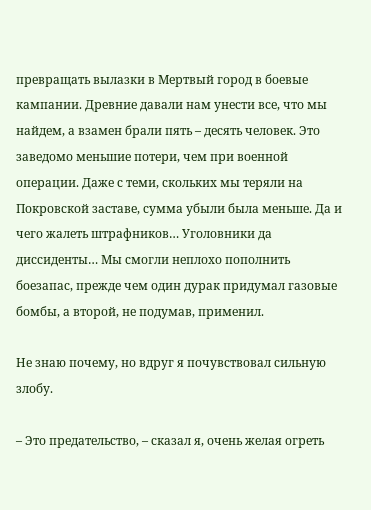превращать вылазки в Мертвый город в боевые кампании. Древние давали нам унести все, что мы найдем, а взамен брали пять – десять человек. Это заведомо меньшие потери, чем при военной операции. Даже с теми, скольких мы теряли на Покровской заставе, сумма убыли была меньше. Да и чего жалеть штрафников… Уголовники да диссиденты… Мы смогли неплохо пополнить боезапас, прежде чем один дурак придумал газовые бомбы, а второй, не подумав, применил.

Не знаю почему, но вдруг я почувствовал сильную злобу.

– Это предательство, – сказал я, очень желая огреть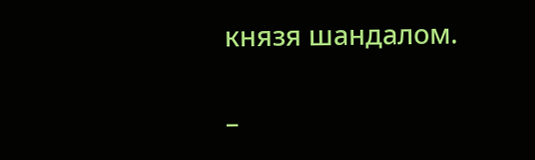князя шандалом.

–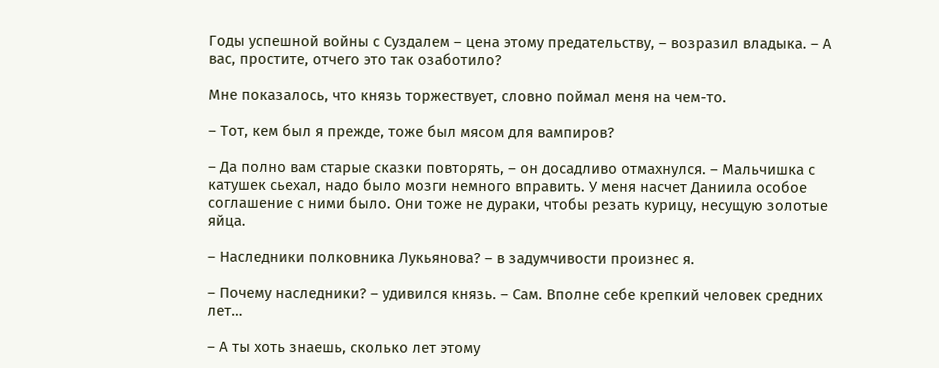Годы успешной войны с Суздалем – цена этому предательству, – возразил владыка. – А вас, простите, отчего это так озаботило?

Мне показалось, что князь торжествует, словно поймал меня на чем-то.

– Тот, кем был я прежде, тоже был мясом для вампиров?

– Да полно вам старые сказки повторять, – он досадливо отмахнулся. – Мальчишка с катушек сьехал, надо было мозги немного вправить. У меня насчет Даниила особое соглашение с ними было. Они тоже не дураки, чтобы резать курицу, несущую золотые яйца.

– Наследники полковника Лукьянова? – в задумчивости произнес я.

– Почему наследники? – удивился князь. – Сам. Вполне себе крепкий человек средних лет…

– А ты хоть знаешь, сколько лет этому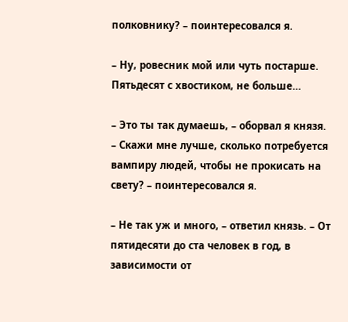полковнику? – поинтересовался я.

– Ну, ровесник мой или чуть постарше. Пятьдесят с хвостиком, не больше…

– Это ты так думаешь, – оборвал я князя. – Скажи мне лучше, сколько потребуется вампиру людей, чтобы не прокисать на свету? – поинтересовался я.

– Не так уж и много, – ответил князь. – От пятидесяти до ста человек в год, в зависимости от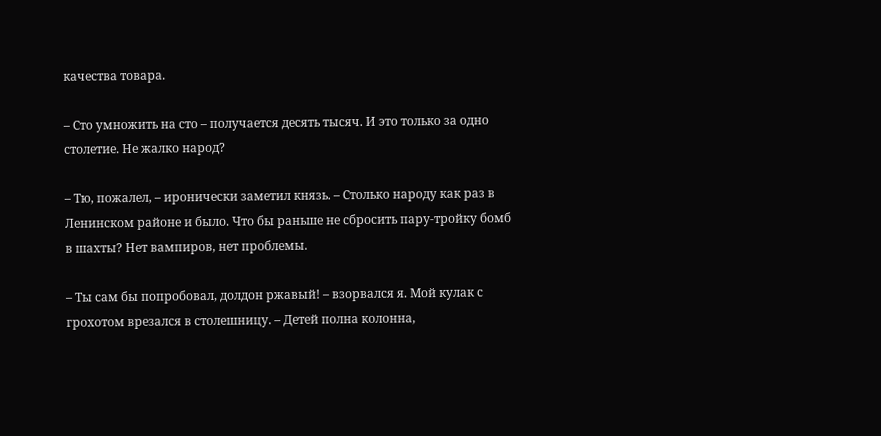качества товара.

– Сто умножить на сто – получается десять тысяч. И это только за одно столетие. Не жалко народ?

– Тю, пожалел, – иронически заметил князь. – Столько народу как раз в Ленинском районе и было. Что бы раньше не сбросить пару-тройку бомб в шахты? Нет вампиров, нет проблемы.

– Ты сам бы попробовал, долдон ржавый! – взорвался я. Мой кулак с грохотом врезался в столешницу. – Детей полна колонна,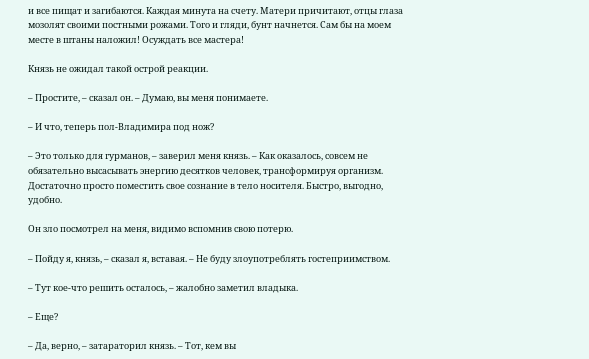и все пищат и загибаются. Каждая минута на счету. Матери причитают, отцы глаза мозолят своими постными рожами. Того и гляди, бунт начнется. Сам бы на моем месте в штаны наложил! Осуждать все мастера!

Князь не ожидал такой острой реакции.

– Простите, – сказал он. – Думаю, вы меня понимаете.

– И что, теперь пол-Владимира под нож?

– Это только для гурманов, – заверил меня князь. – Как оказалось, совсем не обязательно высасывать энергию десятков человек, трансформируя организм. Достаточно просто поместить свое сознание в тело носителя. Быстро, выгодно, удобно.

Он зло посмотрел на меня, видимо вспомнив свою потерю.

– Пойду я, князь, – сказал я, вставая. – Не буду злоупотреблять гостеприимством.

– Тут кое-что решить осталось, – жалобно заметил владыка.

– Еще?

– Да, верно, – затараторил князь. – Тот, кем вы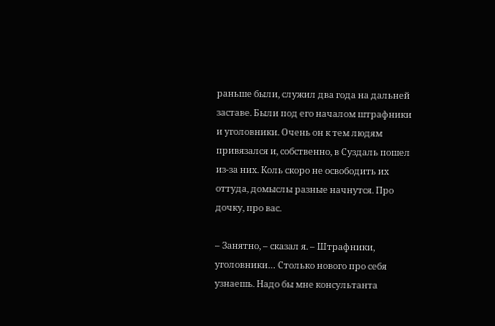раньше были, служил два года на дальней заставе. Были под его началом штрафники и уголовники. Очень он к тем людям привязался и, собственно, в Суздаль пошел из-за них. Коль скоро не освободить их оттуда, домыслы разные начнутся. Про дочку, про вас.

– Занятно, – сказал я. – Штрафники, уголовники… Столько нового про себя узнаешь. Надо бы мне консультанта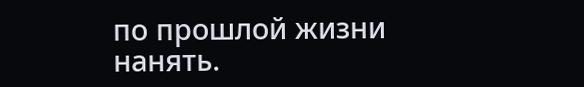по прошлой жизни нанять.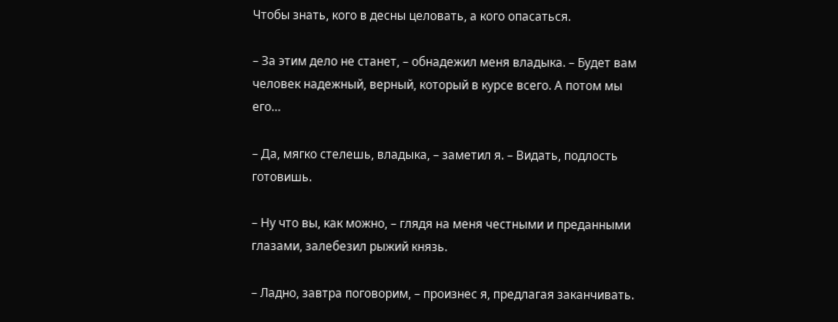Чтобы знать, кого в десны целовать, а кого опасаться.

– За этим дело не станет, – обнадежил меня владыка. – Будет вам человек надежный, верный, который в курсе всего. А потом мы его…

– Да, мягко стелешь, владыка, – заметил я. – Видать, подлость готовишь.

– Ну что вы, как можно, – глядя на меня честными и преданными глазами, залебезил рыжий князь.

– Ладно, завтра поговорим, – произнес я, предлагая заканчивать.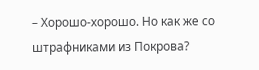– Хорошо-хорошо. Но как же со штрафниками из Покрова?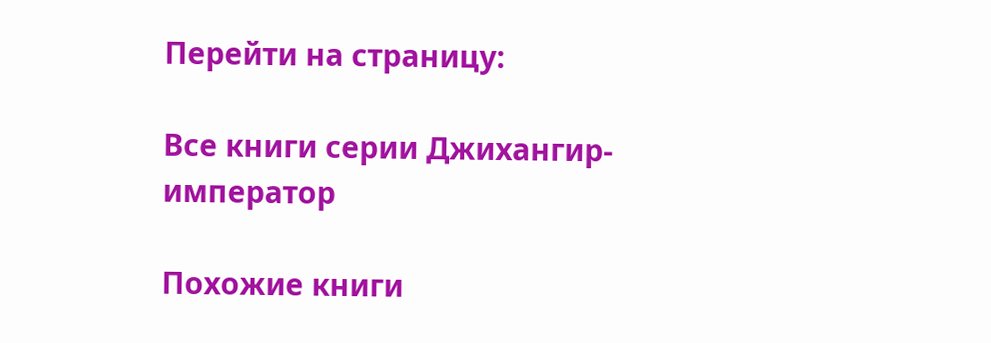Перейти на страницу:

Все книги серии Джихангир-император

Похожие книги